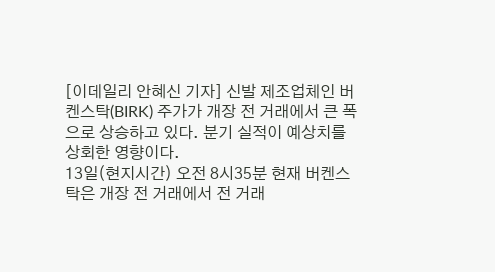[이데일리 안혜신 기자] 신발 제조업체인 버켄스탁(BIRK) 주가가 개장 전 거래에서 큰 폭으로 상승하고 있다. 분기 실적이 예상치를 상회한 영향이다.
13일(현지시간) 오전 8시35분 현재 버켄스탁은 개장 전 거래에서 전 거래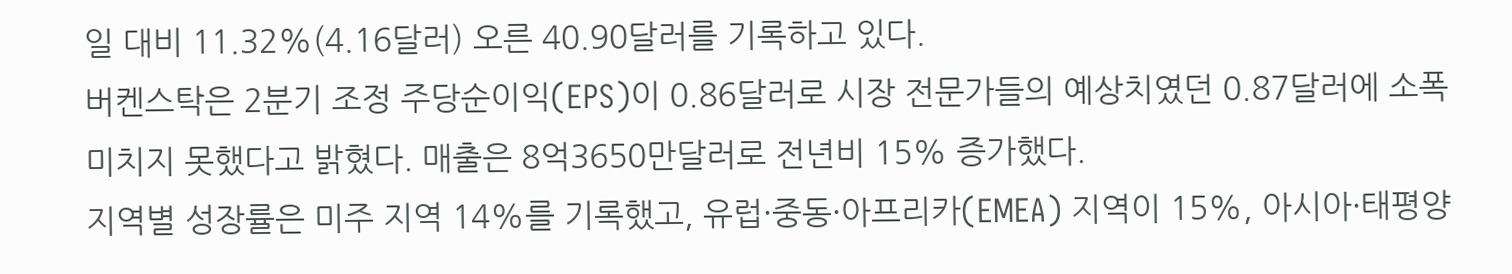일 대비 11.32%(4.16달러) 오른 40.90달러를 기록하고 있다.
버켄스탁은 2분기 조정 주당순이익(EPS)이 0.86달러로 시장 전문가들의 예상치였던 0.87달러에 소폭 미치지 못했다고 밝혔다. 매출은 8억3650만달러로 전년비 15% 증가했다.
지역별 성장률은 미주 지역 14%를 기록했고, 유럽·중동·아프리카(EMEA) 지역이 15%, 아시아·태평양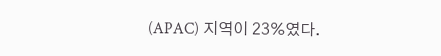(APAC) 지역이 23%였다.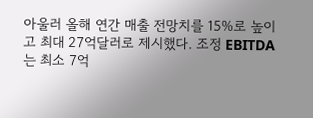아울러 올해 연간 매출 전망치를 15%로 높이고 최대 27억달러로 제시했다. 조정 EBITDA는 최소 7억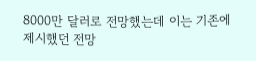8000만 달러로 전망했는데 이는 기존에 제시했던 전망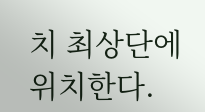치 최상단에 위치한다.